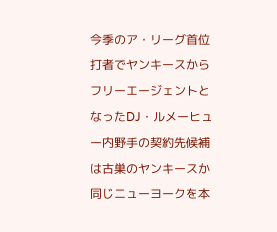今季のア・リーグ首位打者でヤンキースからフリーエージェントとなったDJ・ルメーヒュー内野手の契約先候補は古巣のヤンキースか同じニューヨークを本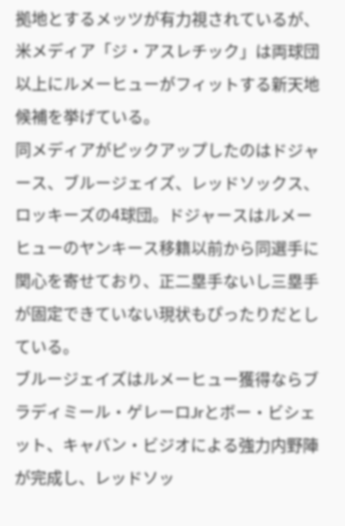拠地とするメッツが有力視されているが、米メディア「ジ・アスレチック」は両球団以上にルメーヒューがフィットする新天地候補を挙げている。
同メディアがピックアップしたのはドジャース、ブルージェイズ、レッドソックス、ロッキーズの4球団。ドジャースはルメーヒューのヤンキース移籍以前から同選手に関心を寄せており、正二塁手ないし三塁手が固定できていない現状もぴったりだとしている。
ブルージェイズはルメーヒュー獲得ならブラディミール・ゲレーロJrとボー・ビシェット、キャバン・ビジオによる強力内野陣が完成し、レッドソッ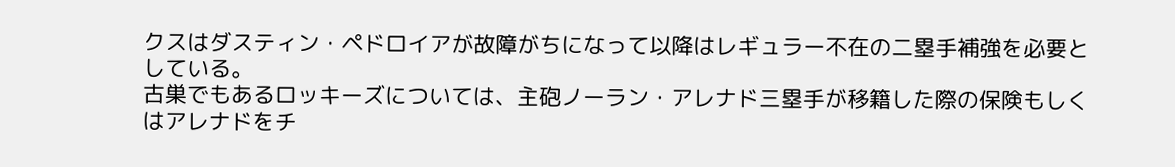クスはダスティン・ペドロイアが故障がちになって以降はレギュラー不在の二塁手補強を必要としている。
古巣でもあるロッキーズについては、主砲ノーラン・アレナド三塁手が移籍した際の保険もしくはアレナドをチ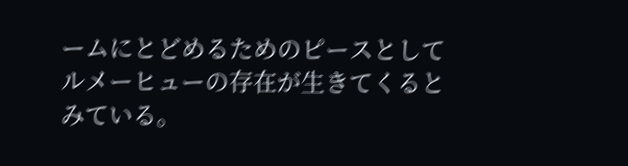ームにとどめるためのピースとしてルメーヒューの存在が生きてくるとみている。